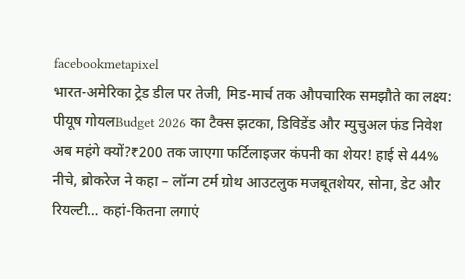facebookmetapixel
भारत-अमेरिका ट्रेड डील पर तेजी, मिड-मार्च तक औपचारिक समझौते का लक्ष्य: पीयूष गोयलBudget 2026 का टैक्स झटका, डिविडेंड और म्युचुअल फंड निवेश अब महंगे क्यों?₹200 तक जाएगा फर्टिलाइजर कंपनी का शेयर! हाई से 44% नीचे, ब्रोकरेज ने कहा – लॉन्ग टर्म ग्रोथ आउटलुक मजबूतशेयर, सोना, डेट और रियल्टी… कहां-कितना लगाएं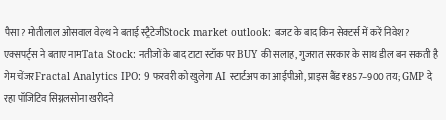पैसा? मोतीलाल ओसवाल वेल्थ ने बताई स्ट्रैटेजीStock market outlook: बजट के बाद किन सेक्टर्स में करें निवेश? एक्सपर्ट्स ने बताए नामTata Stock: नतीजों के बाद टाटा स्टॉक पर BUY की सलाह, गुजरात सरकार के साथ डील बन सकती है गेम चेंजरFractal Analytics IPO: 9 फरवरी को खुलेगा AI स्टार्टअप का आईपीओ, प्राइस बैंड ₹857–900 तय; GMP दे रहा पॉजिटिव सिग्नलसोना खरीदने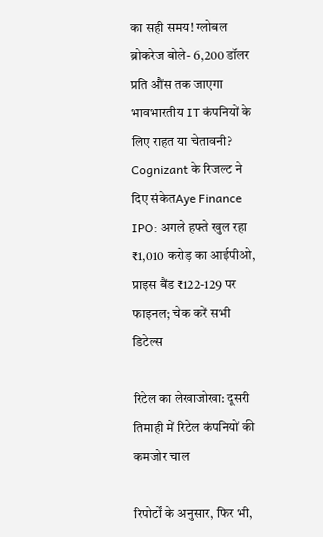का सही समय! ग्लोबल ब्रोकरेज बोले- 6,200 डॉलर प्रति औंस तक जाएगा भावभारतीय IT कंपनियों के लिए राहत या चेतावनी? Cognizant के रिजल्ट ने दिए संकेतAye Finance IPO: अगले हफ्ते खुल रहा ₹1,010 करोड़ का आईपीओ, प्राइस बैंड ₹122-129 पर फाइनल; चेक करें सभी डिटेल्स

रिटेल का लेखाजोखा: दूसरी तिमाही में रिटेल कंपनियों की कमजोर चाल

रिपोर्टों के अनुसार, फिर भी,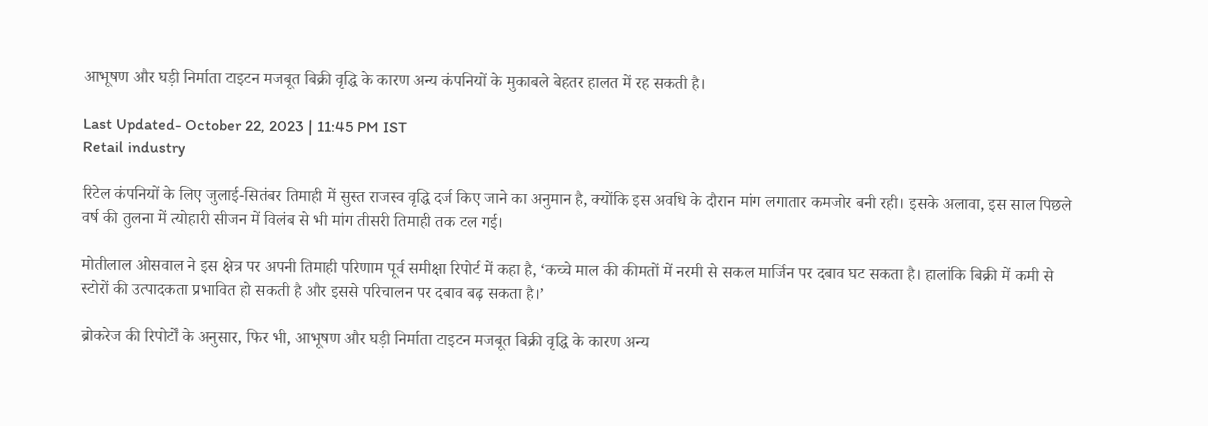आभूषण और घड़ी निर्माता टाइटन मजबूत बिक्री वृद्धि के कारण अन्य कंपनियों के मुकाबले बेहतर हालत में रह सकती है।

Last Updated- October 22, 2023 | 11:45 PM IST
Retail industry

रिटेल कंपनियों के लिए जुलाई-सितंबर तिमाही में सुस्त राजस्व वृद्धि दर्ज किए जाने का अनुमान है, क्योंकि इस अवधि के दौरान मांग लगातार कमजोर बनी रही। इसके अलावा, इस साल पिछले वर्ष की तुलना में त्योहारी सीजन में विलंब से भी मांग तीसरी तिमाही तक टल गई।

मोतीलाल ओसवाल ने इस क्षेत्र पर अपनी तिमाही परिणाम पूर्व समीक्षा रिपोर्ट में कहा है, ‘कच्चे माल की कीमतों में नरमी से सकल मार्जिन पर दबाव घट सकता है। हालांकि बिक्री में कमी से स्टोरों की उत्पादकता प्रभावित हो सकती है और इससे परिचालन पर दबाव बढ़ सकता है।’

ब्रोकरेज की रिपोर्टों के अनुसार, फिर भी, आभूषण और घड़ी निर्माता टाइटन मजबूत बिक्री वृद्धि के कारण अन्य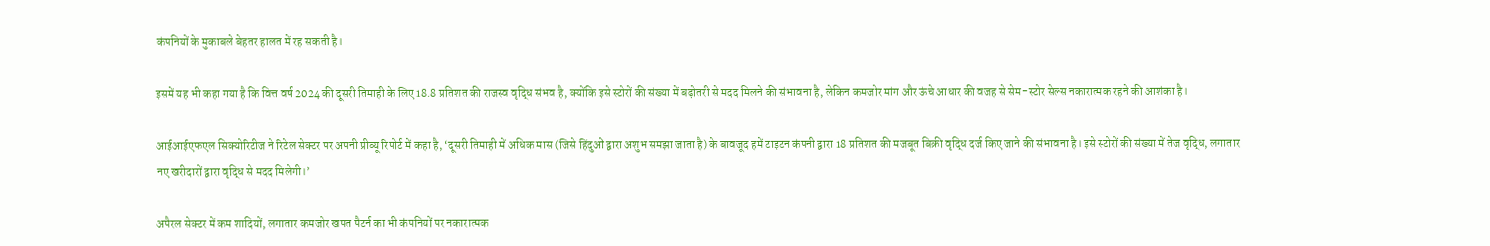कंपनियों के मुकाबले बेहतर हालत में रह सकती है।

इसमें यह भी कहा गया है कि वित्त वर्ष 2024 की दूसरी तिमाही के लिए 18.8 प्रतिशत की राजस्व वृद्धि संभव है, क्योंकि इसे स्टोरों की संख्या में बढ़ोतरी से मदद मिलने की संभावना है, लेकिन कमजोर मांग और ऊंचे आधार की वजह से सेम-स्टोर सेल्स नकारात्मक रहने की आशंका है।

आईआईएफएल सिक्योरिटीज ने रिटेल सेक्टर पर अपनी प्रीव्यू रिपोर्ट में कहा है, ‘दूसरी तिमाही में अधिक मास (जिसे हिंदुओं द्वारा अशुभ समझा जाता है) के बावजूद हमें टाइटन कंपनी द्वारा 18 प्रतिशत की मजबूत बिक्री वृद्धि दर्ज किए जाने की संभावना है। इसे स्टोरों की संख्या में तेज वृद्धि, लगातार नए खरीदारों द्वारा वृद्धि से मदद मिलेगी।’

अपैरल सेक्टर में कम शादियों, लगातार कमजोर खपत पैटर्न का भी कंपनियों पर नकारात्मक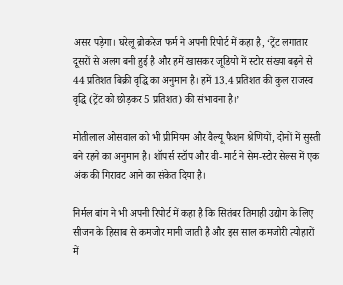असर पड़ेगा। घरेलू ब्रोकरेज फर्म ने अपनी रिपोर्ट में कहा है, ‘ट्रेंट लगातार दूसरों से अलग बनी हुई है और हमें खासकर जूडियो में स्टोर संख्या बढ़ने से 44 प्रतिशत बिक्री वृद्धि का अनुमान है। हमें 13.4 प्रतिशत की कुल राजस्व वृद्धि (ट्रेंट को छोड़कर 5 प्रतिशत) की संभावना है।’

मोतीलाल ओसवाल को भी प्रीमियम और वैल्यू फैशन श्रेणियों, दोनों में सुस्ती बने रहने का अनुमान है। शॉपर्स स्टॉप और वी-मार्ट ने सेम-स्टोर सेल्स में एक अंक की गिरावट आने का संकेत दिया है।

निर्मल बांग ने भी अपनी रिपोर्ट में कहा है कि सितंबर तिमाही उद्योग के लिए सीजन के हिसाब से कमजोर मानी जाती है और इस साल कमजोरी त्योहारों में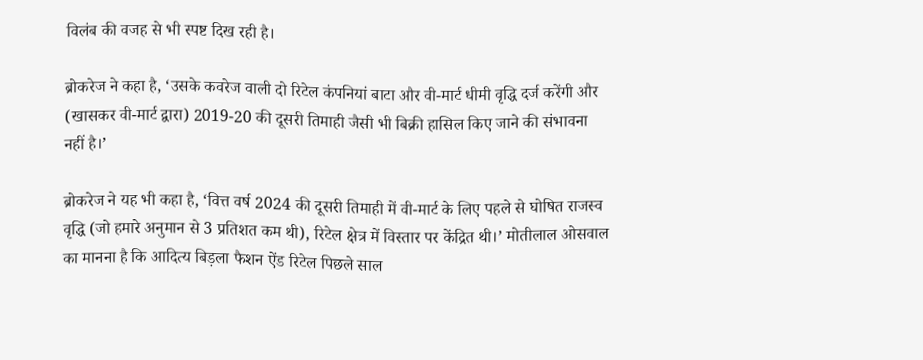विलंब की वजह से भी स्पष्ट दिख रही है।

ब्रोकरेज ने कहा है, ‘उसके कवरेज वाली दो रिटेल कंपनियां बाटा और वी-मार्ट धीमी वृद्धि दर्ज करेंगी और (खासकर वी-मार्ट द्वारा) 2019-20 की दूसरी तिमाही जैसी भी बिक्री हासिल किए जाने की संभावना नहीं है।’

ब्रोकरेज ने यह भी कहा है, ‘वित्त वर्ष 2024 की दूसरी तिमाही में वी-मार्ट के लिए पहले से घोषित राजस्व वृद्धि (जो हमारे अनुमान से 3 प्रतिशत कम थी), रिटेल क्षेत्र में विस्तार पर केंद्रित थी।’ मोतीलाल ओसवाल का मानना है कि आदित्य बिड़ला फैशन ऐंड रिटेल पिछले साल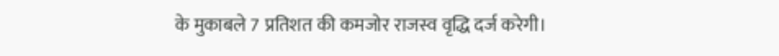के मुकाबले 7 प्रतिशत की कमजोर राजस्व वृद्धि दर्ज करेगी।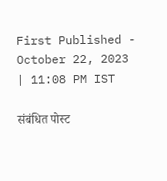First Published - October 22, 2023 | 11:08 PM IST

संबंधित पोस्ट